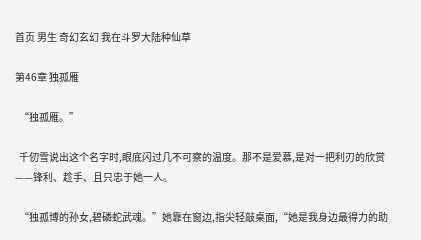首页 男生 奇幻玄幻 我在斗罗大陆种仙草

第46章 独孤雁

  “独孤雁。”

  千仞雪说出这个名字时,眼底闪过几不可察的温度。那不是爱慕,是对一把利刃的欣赏——锋利、趁手、且只忠于她一人。

  “独孤博的孙女,碧磷蛇武魂。”她靠在窗边,指尖轻敲桌面,“她是我身边最得力的助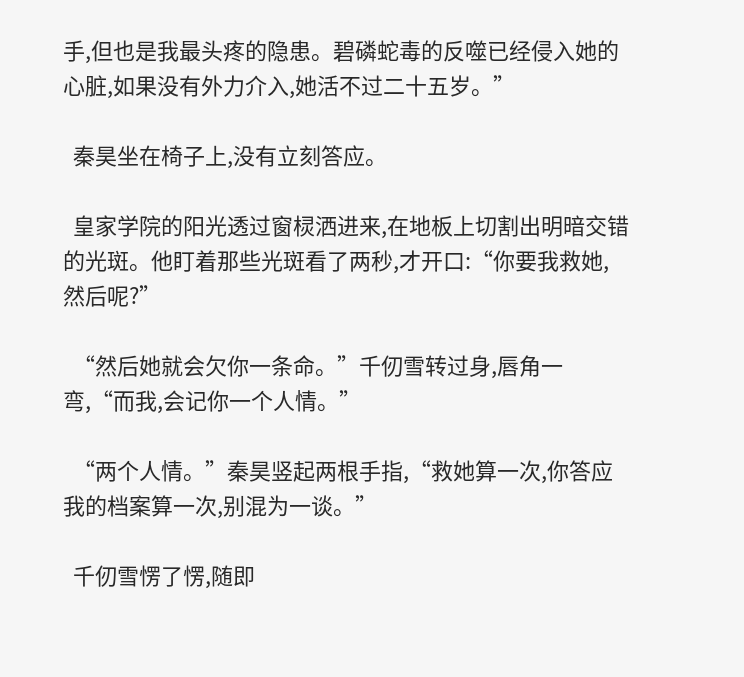手,但也是我最头疼的隐患。碧磷蛇毒的反噬已经侵入她的心脏,如果没有外力介入,她活不过二十五岁。”

  秦昊坐在椅子上,没有立刻答应。

  皇家学院的阳光透过窗棂洒进来,在地板上切割出明暗交错的光斑。他盯着那些光斑看了两秒,才开口:“你要我救她,然后呢?”

  “然后她就会欠你一条命。”千仞雪转过身,唇角一弯,“而我,会记你一个人情。”

  “两个人情。”秦昊竖起两根手指,“救她算一次,你答应我的档案算一次,别混为一谈。”

  千仞雪愣了愣,随即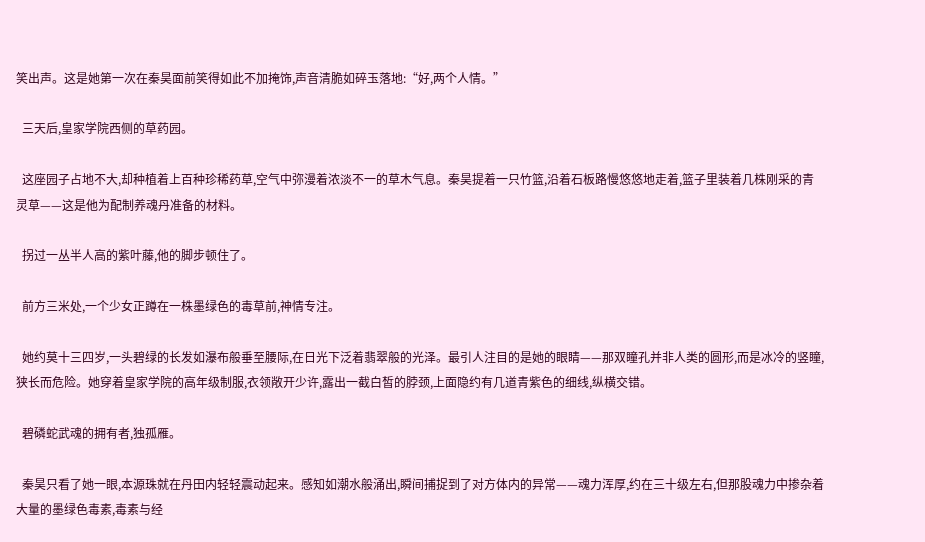笑出声。这是她第一次在秦昊面前笑得如此不加掩饰,声音清脆如碎玉落地:“好,两个人情。”

  三天后,皇家学院西侧的草药园。

  这座园子占地不大,却种植着上百种珍稀药草,空气中弥漫着浓淡不一的草木气息。秦昊提着一只竹篮,沿着石板路慢悠悠地走着,篮子里装着几株刚采的青灵草——这是他为配制养魂丹准备的材料。

  拐过一丛半人高的紫叶藤,他的脚步顿住了。

  前方三米处,一个少女正蹲在一株墨绿色的毒草前,神情专注。

  她约莫十三四岁,一头碧绿的长发如瀑布般垂至腰际,在日光下泛着翡翠般的光泽。最引人注目的是她的眼睛——那双瞳孔并非人类的圆形,而是冰冷的竖瞳,狭长而危险。她穿着皇家学院的高年级制服,衣领敞开少许,露出一截白皙的脖颈,上面隐约有几道青紫色的细线,纵横交错。

  碧磷蛇武魂的拥有者,独孤雁。

  秦昊只看了她一眼,本源珠就在丹田内轻轻震动起来。感知如潮水般涌出,瞬间捕捉到了对方体内的异常——魂力浑厚,约在三十级左右,但那股魂力中掺杂着大量的墨绿色毒素,毒素与经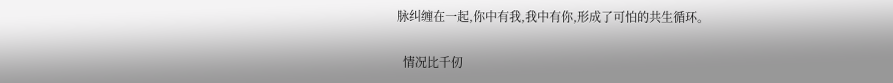脉纠缠在一起,你中有我,我中有你,形成了可怕的共生循环。

  情况比千仞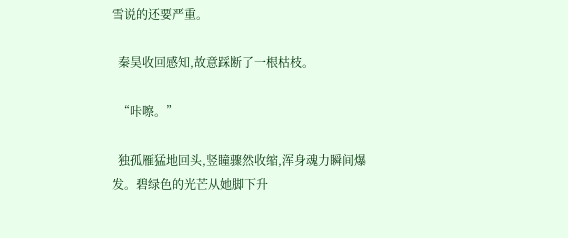雪说的还要严重。

  秦昊收回感知,故意踩断了一根枯枝。

  “咔嚓。”

  独孤雁猛地回头,竖瞳骤然收缩,浑身魂力瞬间爆发。碧绿色的光芒从她脚下升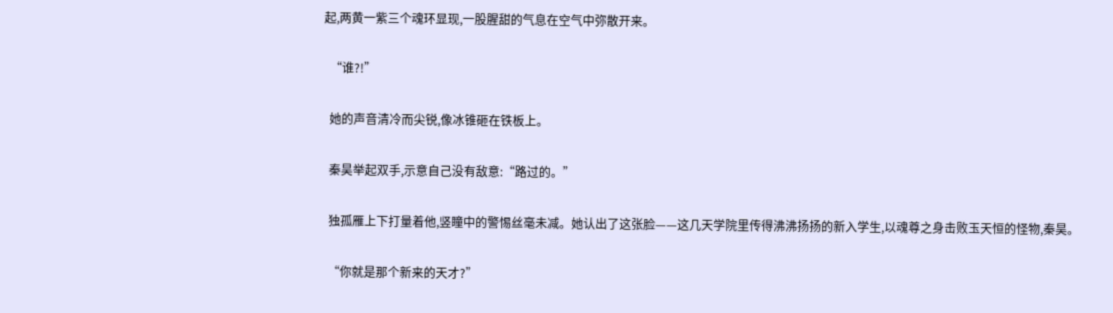起,两黄一紫三个魂环显现,一股腥甜的气息在空气中弥散开来。

  “谁?!”

  她的声音清冷而尖锐,像冰锥砸在铁板上。

  秦昊举起双手,示意自己没有敌意:“路过的。”

  独孤雁上下打量着他,竖瞳中的警惕丝毫未减。她认出了这张脸——这几天学院里传得沸沸扬扬的新入学生,以魂尊之身击败玉天恒的怪物,秦昊。

  “你就是那个新来的天才?”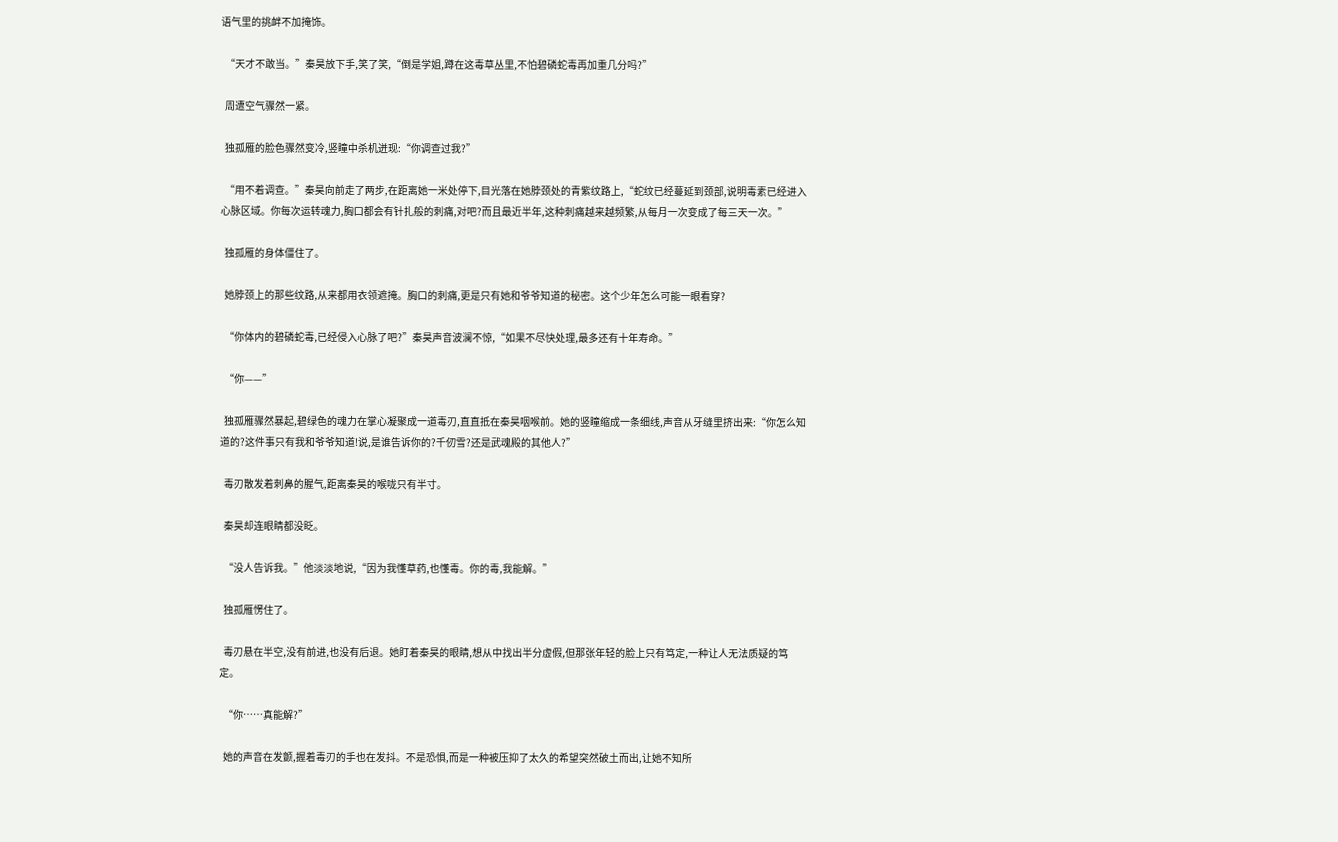语气里的挑衅不加掩饰。

  “天才不敢当。”秦昊放下手,笑了笑,“倒是学姐,蹲在这毒草丛里,不怕碧磷蛇毒再加重几分吗?”

  周遭空气骤然一紧。

  独孤雁的脸色骤然变冷,竖瞳中杀机迸现:“你调查过我?”

  “用不着调查。”秦昊向前走了两步,在距离她一米处停下,目光落在她脖颈处的青紫纹路上,“蛇纹已经蔓延到颈部,说明毒素已经进入心脉区域。你每次运转魂力,胸口都会有针扎般的刺痛,对吧?而且最近半年,这种刺痛越来越频繁,从每月一次变成了每三天一次。”

  独孤雁的身体僵住了。

  她脖颈上的那些纹路,从来都用衣领遮掩。胸口的刺痛,更是只有她和爷爷知道的秘密。这个少年怎么可能一眼看穿?

  “你体内的碧磷蛇毒,已经侵入心脉了吧?”秦昊声音波澜不惊,“如果不尽快处理,最多还有十年寿命。”

  “你——”

  独孤雁骤然暴起,碧绿色的魂力在掌心凝聚成一道毒刃,直直抵在秦昊咽喉前。她的竖瞳缩成一条细线,声音从牙缝里挤出来:“你怎么知道的?这件事只有我和爷爷知道!说,是谁告诉你的?千仞雪?还是武魂殿的其他人?”

  毒刃散发着刺鼻的腥气,距离秦昊的喉咙只有半寸。

  秦昊却连眼睛都没眨。

  “没人告诉我。”他淡淡地说,“因为我懂草药,也懂毒。你的毒,我能解。”

  独孤雁愣住了。

  毒刃悬在半空,没有前进,也没有后退。她盯着秦昊的眼睛,想从中找出半分虚假,但那张年轻的脸上只有笃定,一种让人无法质疑的笃定。

  “你……真能解?”

  她的声音在发颤,握着毒刃的手也在发抖。不是恐惧,而是一种被压抑了太久的希望突然破土而出,让她不知所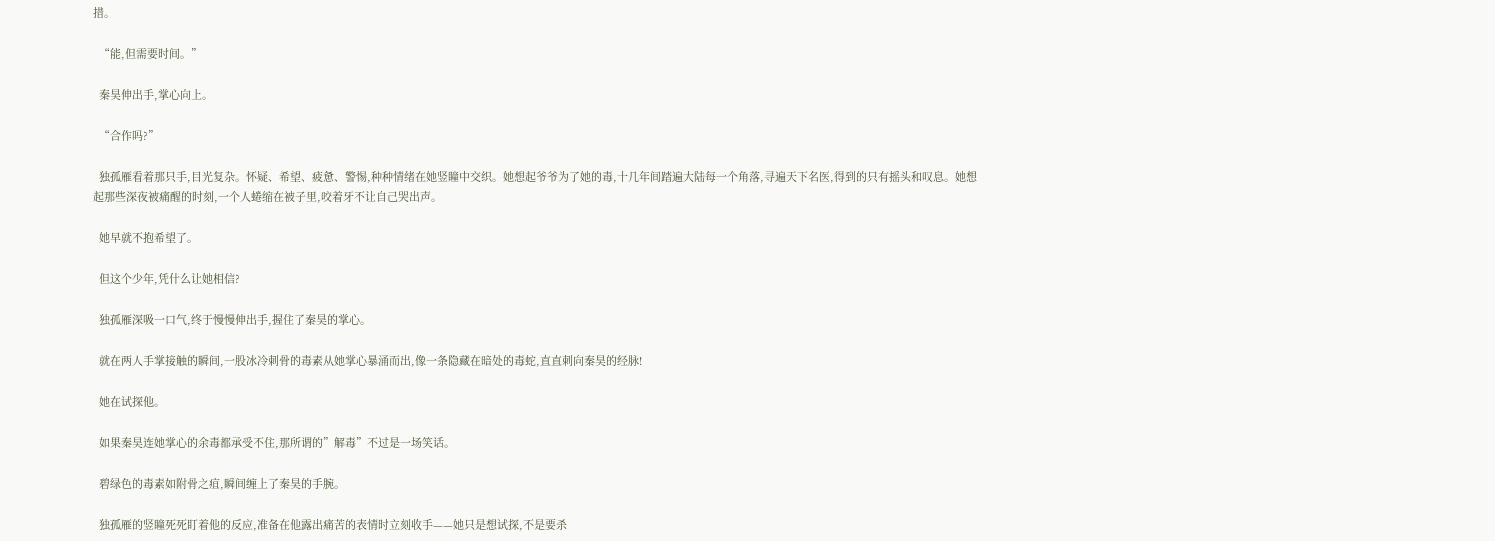措。

  “能,但需要时间。”

  秦昊伸出手,掌心向上。

  “合作吗?”

  独孤雁看着那只手,目光复杂。怀疑、希望、疲惫、警惕,种种情绪在她竖瞳中交织。她想起爷爷为了她的毒,十几年间踏遍大陆每一个角落,寻遍天下名医,得到的只有摇头和叹息。她想起那些深夜被痛醒的时刻,一个人蜷缩在被子里,咬着牙不让自己哭出声。

  她早就不抱希望了。

  但这个少年,凭什么让她相信?

  独孤雁深吸一口气,终于慢慢伸出手,握住了秦昊的掌心。

  就在两人手掌接触的瞬间,一股冰冷刺骨的毒素从她掌心暴涌而出,像一条隐藏在暗处的毒蛇,直直刺向秦昊的经脉!

  她在试探他。

  如果秦昊连她掌心的余毒都承受不住,那所谓的”解毒”不过是一场笑话。

  碧绿色的毒素如附骨之疽,瞬间缠上了秦昊的手腕。

  独孤雁的竖瞳死死盯着他的反应,准备在他露出痛苦的表情时立刻收手——她只是想试探,不是要杀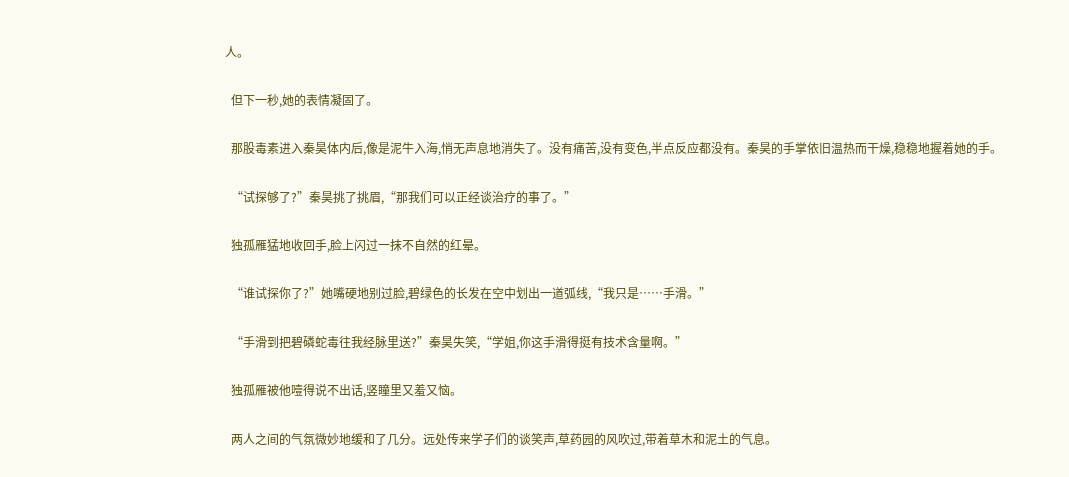人。

  但下一秒,她的表情凝固了。

  那股毒素进入秦昊体内后,像是泥牛入海,悄无声息地消失了。没有痛苦,没有变色,半点反应都没有。秦昊的手掌依旧温热而干燥,稳稳地握着她的手。

  “试探够了?”秦昊挑了挑眉,“那我们可以正经谈治疗的事了。”

  独孤雁猛地收回手,脸上闪过一抹不自然的红晕。

  “谁试探你了?”她嘴硬地别过脸,碧绿色的长发在空中划出一道弧线,“我只是……手滑。”

  “手滑到把碧磷蛇毒往我经脉里送?”秦昊失笑,“学姐,你这手滑得挺有技术含量啊。”

  独孤雁被他噎得说不出话,竖瞳里又羞又恼。

  两人之间的气氛微妙地缓和了几分。远处传来学子们的谈笑声,草药园的风吹过,带着草木和泥土的气息。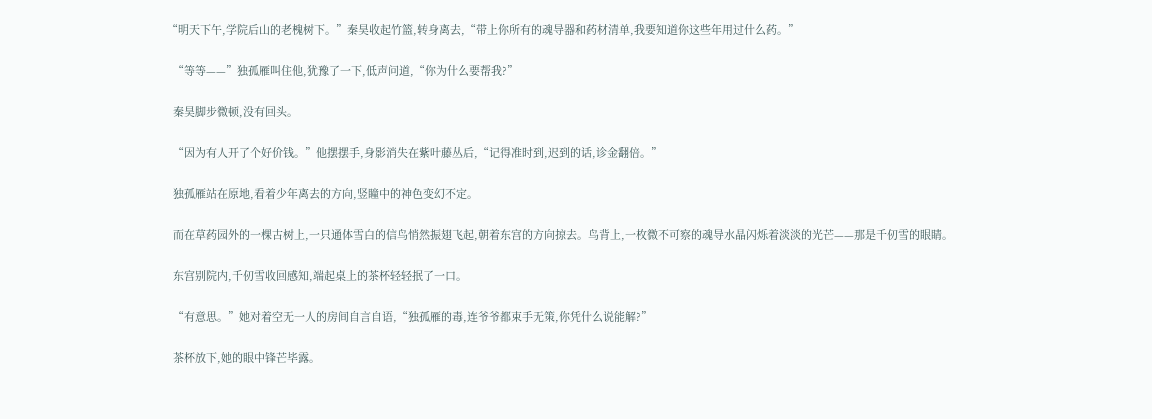“明天下午,学院后山的老槐树下。”秦昊收起竹篮,转身离去,“带上你所有的魂导器和药材清单,我要知道你这些年用过什么药。”

  “等等——”独孤雁叫住他,犹豫了一下,低声问道,“你为什么要帮我?”

  秦昊脚步微顿,没有回头。

  “因为有人开了个好价钱。”他摆摆手,身影消失在紫叶藤丛后,“记得准时到,迟到的话,诊金翻倍。”

  独孤雁站在原地,看着少年离去的方向,竖瞳中的神色变幻不定。

  而在草药园外的一棵古树上,一只通体雪白的信鸟悄然振翅飞起,朝着东宫的方向掠去。鸟背上,一枚微不可察的魂导水晶闪烁着淡淡的光芒——那是千仞雪的眼睛。

  东宫别院内,千仞雪收回感知,端起桌上的茶杯轻轻抿了一口。

  “有意思。”她对着空无一人的房间自言自语,“独孤雁的毒,连爷爷都束手无策,你凭什么说能解?”

  茶杯放下,她的眼中锋芒毕露。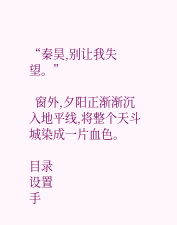“秦昊,别让我失望。”

  窗外,夕阳正渐渐沉入地平线,将整个天斗城染成一片血色。

目录
设置
手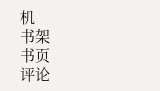机
书架
书页
评论